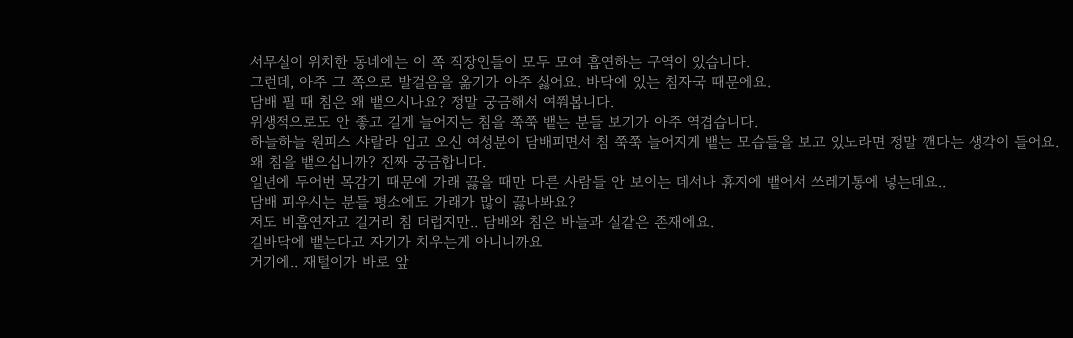서무실이 위치한 동네에는 이 쪽 직장인들이 모두 모여 흡연하는 구역이 있습니다.
그런데, 아주 그 쪽으로 발걸음을 옮기가 아주 싫어요. 바닥에 있는 침자국 때문에요.
담배 필 때 침은 왜 뱉으시나요? 정말 궁금해서 여쭤봅니다.
위생적으로도 안 좋고 길게 늘어지는 침을 쭉쭉 뱉는 분들 보기가 아주 역겹습니다.
하늘하늘 원피스 샤랄라 입고 오신 여성분이 담배피면서 침 쭉쭉 늘어지게 뱉는 모습들을 보고 있노라면 정말 깬다는 생각이 들어요.
왜 침을 뱉으십니까? 진짜 궁금합니다.
일년에 두어번 목감기 때문에 가래 끓을 때만 다른 사람들 안 보이는 데서나 휴지에 뱉어서 쓰레기통에 넣는데요..
담배 피우시는 분들 평소에도 가래가 많이 끓나봐요?
저도 비흡연자고 길거리 침 더럽지만.. 담배와 침은 바늘과 실같은 존재에요.
길바닥에 뱉는다고 자기가 치우는게 아니니까요
거기에.. 재털이가 바로 앞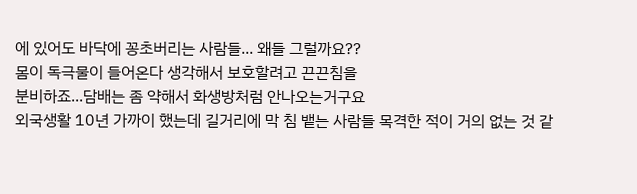에 있어도 바닥에 꽁초버리는 사람들... 왜들 그럴까요??
몸이 독극물이 들어온다 생각해서 보호할려고 끈끈침을
분비하죠...담배는 좀 약해서 화생방처럼 안나오는거구요
외국생활 10년 가까이 했는데 길거리에 막 침 뱉는 사람들 목격한 적이 거의 없는 것 같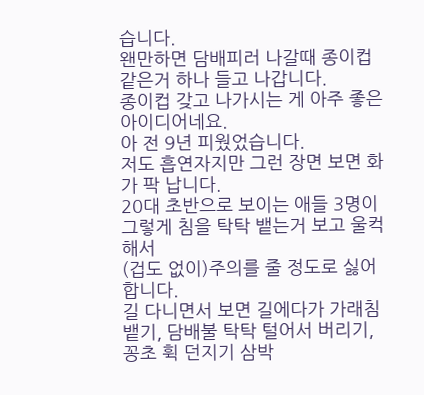습니다.
왠만하면 담배피러 나갈때 종이컵 같은거 하나 들고 나갑니다.
종이컵 갖고 나가시는 게 아주 좋은 아이디어네요.
아 전 9년 피웠었습니다.
저도 흡연자지만 그런 장면 보면 화가 팍 납니다.
20대 초반으로 보이는 애들 3명이 그렇게 침을 탁탁 뱉는거 보고 울컥해서
(겁도 없이)주의를 줄 정도로 싫어합니다.
길 다니면서 보면 길에다가 가래침 뱉기, 담배불 탁탁 털어서 버리기, 꽁초 휙 던지기 삼박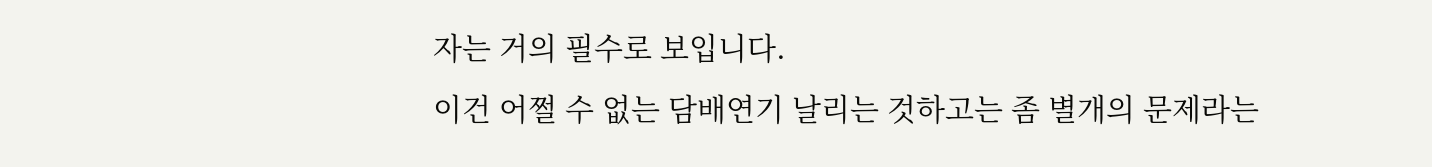자는 거의 필수로 보입니다.
이건 어쩔 수 없는 담배연기 날리는 것하고는 좀 별개의 문제라는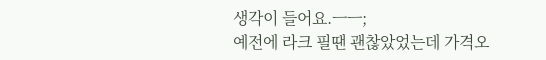생각이 들어요.ㅡㅡ;
예전에 라크 필땐 괜찮았었는데 가격오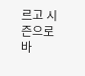르고 시즌으로 바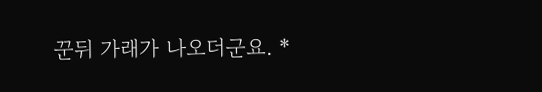꾼뒤 가래가 나오더군요. *